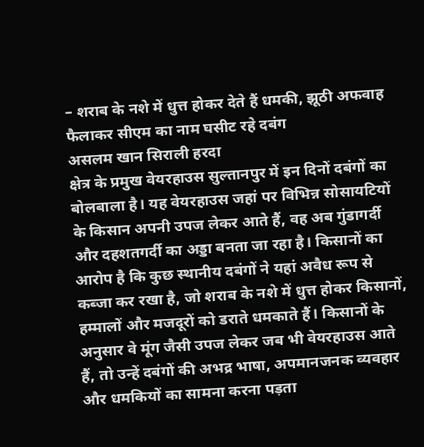– शराब के नशे में धुत्त होकर देते हैं धमकी, झूठी अफवाह फैलाकर सीएम का नाम घसीट रहे दबंग
असलम खान सिराली हरदा
क्षेत्र के प्रमुख वेयरहाउस सुल्तानपुर में इन दिनों दबंगों का बोलबाला है। यह वेयरहाउस जहां पर विभिन्न सोसायटियों के किसान अपनी उपज लेकर आते हैं, वह अब गुंडागर्दी और दहशतगर्दी का अड्डा बनता जा रहा है। किसानों का आरोप है कि कुछ स्थानीय दबंगों ने यहां अवैध रूप से कब्जा कर रखा है, जो शराब के नशे में धुत्त होकर किसानों, हम्मालों और मजदूरों को डराते धमकाते हैं। किसानों के अनुसार वे मूंग जैसी उपज लेकर जब भी वेयरहाउस आते हैं, तो उन्हें दबंगों की अभद्र भाषा, अपमानजनक व्यवहार और धमकियों का सामना करना पड़ता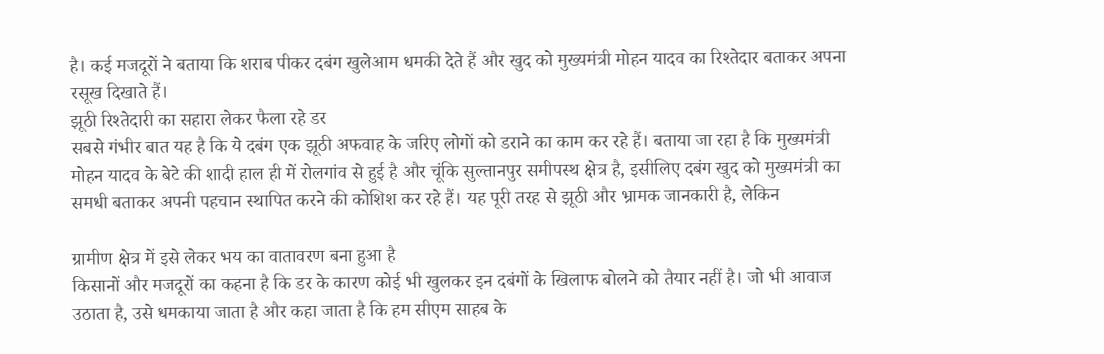है। कई मजदूरों ने बताया कि शराब पीकर दबंग खुलेआम धमकी देते हैं और खुद को मुख्यमंत्री मोहन यादव का रिश्तेदार बताकर अपना रसूख दिखाते हैं।
झूठी रिश्तेदारी का सहारा लेकर फैला रहे डर
सबसे गंभीर बात यह है कि ये दबंग एक झूठी अफवाह के जरिए लोगों को डराने का काम कर रहे हैं। बताया जा रहा है कि मुख्यमंत्री मोहन यादव के बेटे की शादी हाल ही में रोलगांव से हुई है और चूंकि सुल्तानपुर समीपस्थ क्षेत्र है, इसीलिए दबंग खुद को मुख्यमंत्री का समधी बताकर अपनी पहचान स्थापित करने की कोशिश कर रहे हैं। यह पूरी तरह से झूठी और भ्रामक जानकारी है, लेकिन

ग्रामीण क्षेत्र में इसे लेकर भय का वातावरण बना हुआ है
किसानों और मजदूरों का कहना है कि डर के कारण कोई भी खुलकर इन दबंगों के खिलाफ बोलने को तैयार नहीं है। जो भी आवाज उठाता है, उसे धमकाया जाता है और कहा जाता है कि हम सीएम साहब के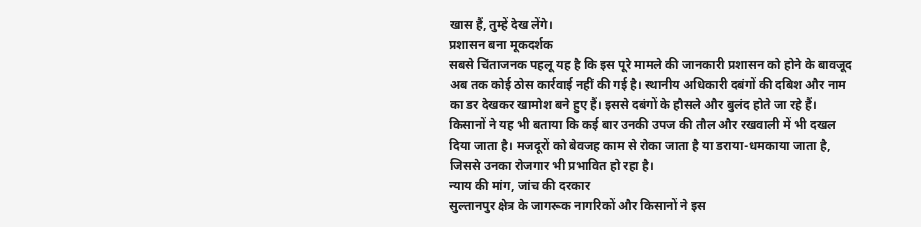खास हैं, तुम्हें देख लेंगे।
प्रशासन बना मूकदर्शक
सबसे चिंताजनक पहलू यह है कि इस पूरे मामले की जानकारी प्रशासन को होने के बावजूद अब तक कोई ठोस कार्रवाई नहीं की गई है। स्थानीय अधिकारी दबंगों की दबिश और नाम का डर देखकर खामोश बने हुए हैं। इससे दबंगों के हौसले और बुलंद होते जा रहे हैं। किसानों ने यह भी बताया कि कई बार उनकी उपज की तौल और रखवाली में भी दखल दिया जाता है। मजदूरों को बेवजह काम से रोका जाता है या डराया-धमकाया जाता है, जिससे उनका रोजगार भी प्रभावित हो रहा है।
न्याय की मांग, जांच की दरकार
सुल्तानपुर क्षेत्र के जागरूक नागरिकों और किसानों ने इस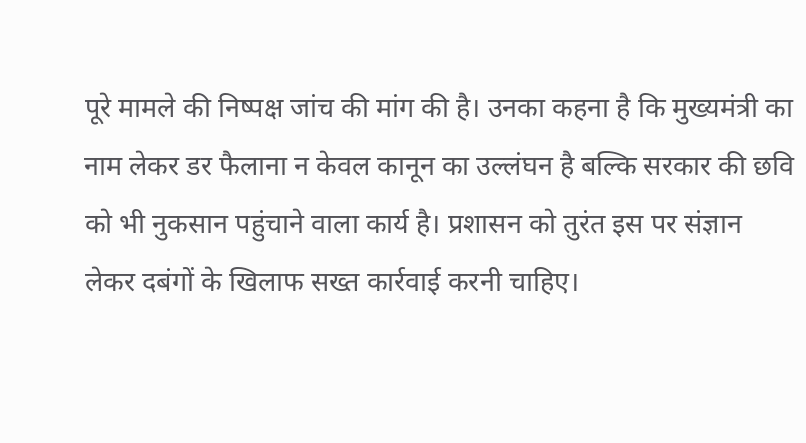पूरे मामले की निष्पक्ष जांच की मांग की है। उनका कहना है कि मुख्यमंत्री का नाम लेकर डर फैलाना न केवल कानून का उल्लंघन है बल्कि सरकार की छवि को भी नुकसान पहुंचाने वाला कार्य है। प्रशासन को तुरंत इस पर संज्ञान लेकर दबंगों के खिलाफ सख्त कार्रवाई करनी चाहिए।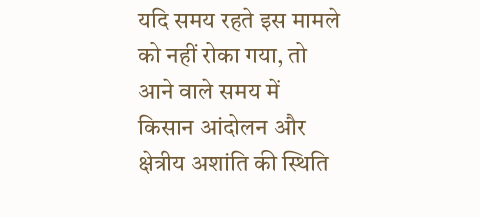यदि समय रहते इस मामले को नहीं रोका गया, तो आने वाले समय में किसान आंदोलन और क्षेत्रीय अशांति की स्थिति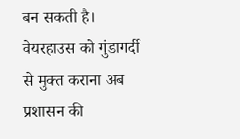बन सकती है। वेयरहाउस को गुंडागर्दी से मुक्त कराना अब प्रशासन की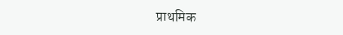प्राथमिक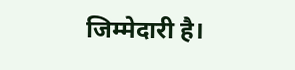जिम्मेदारी है।